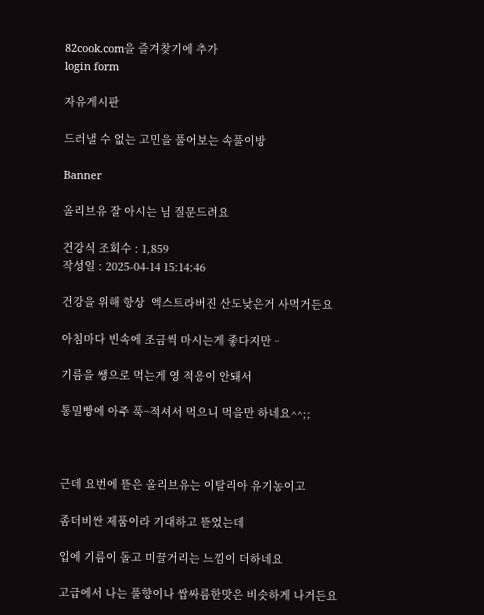82cook.com을 즐겨찾기에 추가
login form

자유게시판

드러낼 수 없는 고민을 풀어보는 속풀이방

Banner

올리브유 잘 아시는 님 질문드려요

건강식 조회수 : 1,859
작성일 : 2025-04-14 15:14:46

건강을 위해 항상  엑스트라버진 산도낮은거 사먹거든요

아침마다 빈속에 조금씩 마시는게 좋다지만ᆢ

기름을 쌩으로 먹는게 영 적응이 안돼서

통밀빵에 아주 푹~적셔서 먹으니 먹을만 하네요^^;;



근데 요번에 뜯은 올리브유는 이탈리아 유기농이고

좀더비싼 제품이라 기대하고 뜯었는데

입에 기름이 돌고 미끌거리는 느낌이 더하네요

고급에서 나는 풀향이나 쌉싸름한맛은 비슷하게 나거든요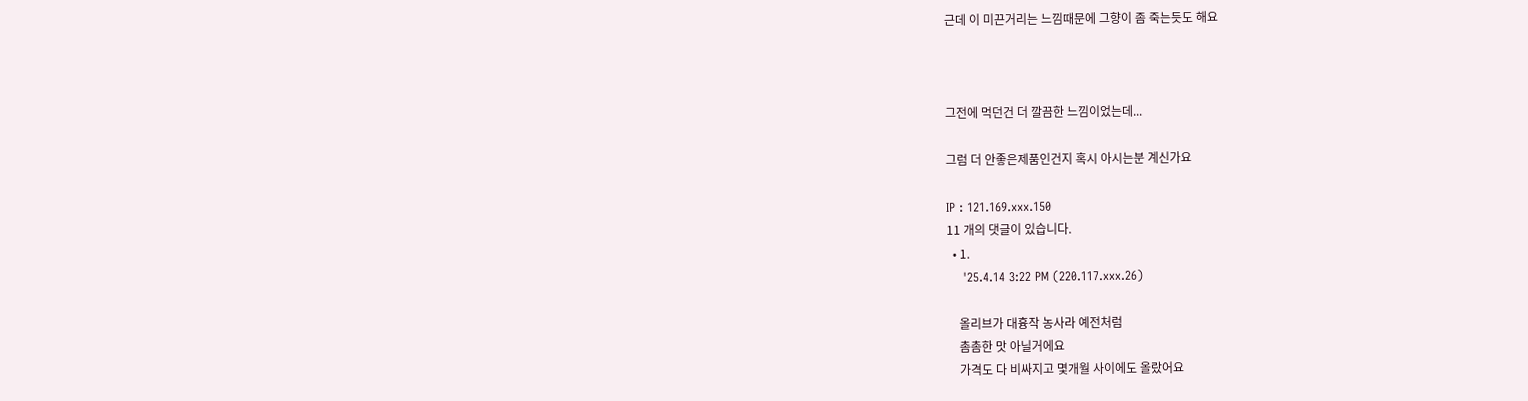근데 이 미끈거리는 느낌때문에 그향이 좀 죽는듯도 해요



그전에 먹던건 더 깔끔한 느낌이었는데...

그럼 더 안좋은제품인건지 혹시 아시는분 계신가요

IP : 121.169.xxx.150
11 개의 댓글이 있습니다.
  • 1.
    '25.4.14 3:22 PM (220.117.xxx.26)

    올리브가 대흉작 농사라 예전처럼
    촘촘한 맛 아닐거에요
    가격도 다 비싸지고 몇개월 사이에도 올랐어요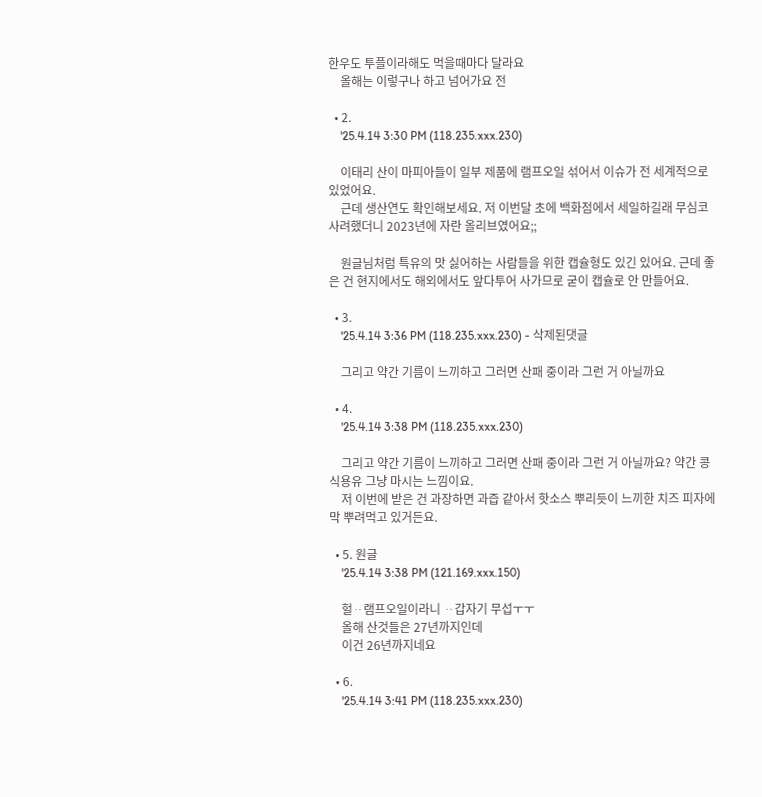한우도 투플이라해도 먹을때마다 달라요
    올해는 이렇구나 하고 넘어가요 전

  • 2.
    '25.4.14 3:30 PM (118.235.xxx.230)

    이태리 산이 마피아들이 일부 제품에 램프오일 섞어서 이슈가 전 세계적으로 있었어요.
    근데 생산연도 확인해보세요. 저 이번달 초에 백화점에서 세일하길래 무심코 사려했더니 2023년에 자란 올리브였어요;;

    원글님처럼 특유의 맛 싫어하는 사람들을 위한 캡슐형도 있긴 있어요. 근데 좋은 건 현지에서도 해외에서도 앞다투어 사가므로 굳이 캡슐로 안 만들어요.

  • 3.
    '25.4.14 3:36 PM (118.235.xxx.230) - 삭제된댓글

    그리고 약간 기름이 느끼하고 그러면 산패 중이라 그런 거 아닐까요

  • 4.
    '25.4.14 3:38 PM (118.235.xxx.230)

    그리고 약간 기름이 느끼하고 그러면 산패 중이라 그런 거 아닐까요? 약간 콩 식용유 그냥 마시는 느낌이요.
    저 이번에 받은 건 과장하면 과즙 같아서 핫소스 뿌리듯이 느끼한 치즈 피자에 막 뿌려먹고 있거든요.

  • 5. 원글
    '25.4.14 3:38 PM (121.169.xxx.150)

    헐ᆢ램프오일이라니 ᆢ갑자기 무섭ㅜㅜ
    올해 산것들은 27년까지인데
    이건 26년까지네요

  • 6.
    '25.4.14 3:41 PM (118.235.xxx.230)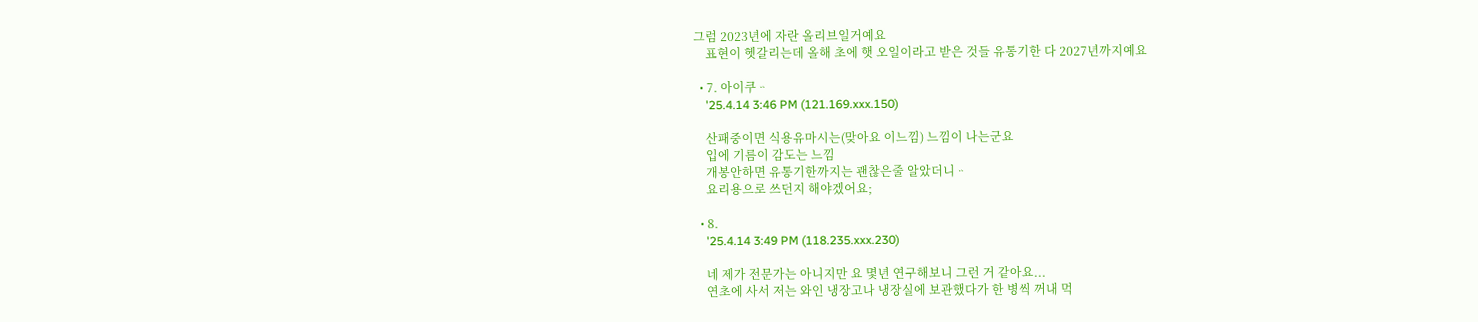그럼 2023년에 자란 올리브일거예요
    표현이 헷갈리는데 올해 초에 햇 오일이라고 받은 것들 유통기한 다 2027년까지예요

  • 7. 아이쿠ᆢ
    '25.4.14 3:46 PM (121.169.xxx.150)

    산패중이면 식용유마시는(맞아요 이느낌) 느낌이 나는군요
    입에 기름이 감도는 느낌
    개봉안하면 유통기한까지는 괜찮은줄 알았더니ᆢ
    요리용으로 쓰던지 해야겠어요;

  • 8.
    '25.4.14 3:49 PM (118.235.xxx.230)

    네 제가 전문가는 아니지만 요 몇년 연구해보니 그런 거 같아요...
    연초에 사서 저는 와인 냉장고나 냉장실에 보관했다가 한 병씩 꺼내 먹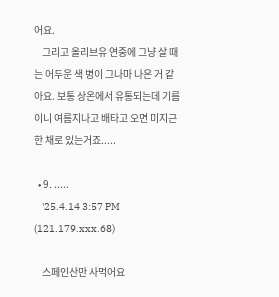어요.
    그리고 올리브유 연중에 그냥 살 때는 어두운 색 병이 그나마 나은 거 같아요. 보통 상온에서 유통되는데 기름이니 여름지나고 배타고 오면 미지근한 채로 있는거죠.....

  • 9. .....
    '25.4.14 3:57 PM (121.179.xxx.68)

    스페인산만 사먹어요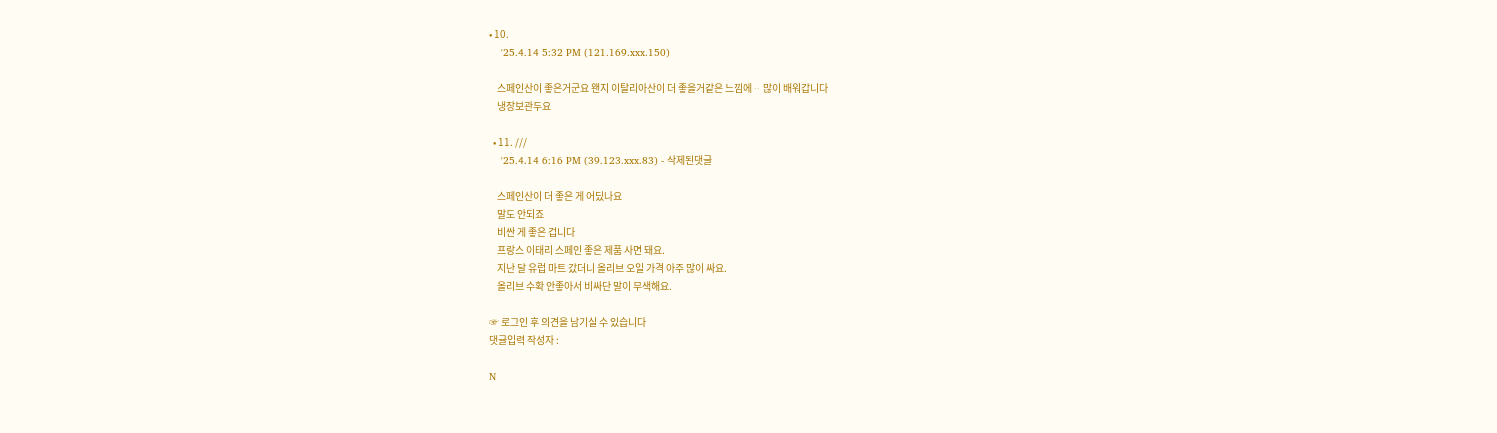• 10.
    '25.4.14 5:32 PM (121.169.xxx.150)

    스페인산이 좋은거군요 왠지 이탈리아산이 더 좋을거같은 느낌에ᆢ 많이 배워갑니다
    냉장보관두요

  • 11. ///
    '25.4.14 6:16 PM (39.123.xxx.83) - 삭제된댓글

    스페인산이 더 좋은 게 어딨나요
    말도 안되죠
    비싼 게 좋은 겁니다
    프랑스 이태리 스페인 좋은 제품 사면 돼요.
    지난 달 유럽 마트 갔더니 올리브 오일 가격 아주 많이 싸요.
    올리브 수확 안좋아서 비싸단 말이 무색해요.

☞ 로그인 후 의견을 남기실 수 있습니다
댓글입력 작성자 :

N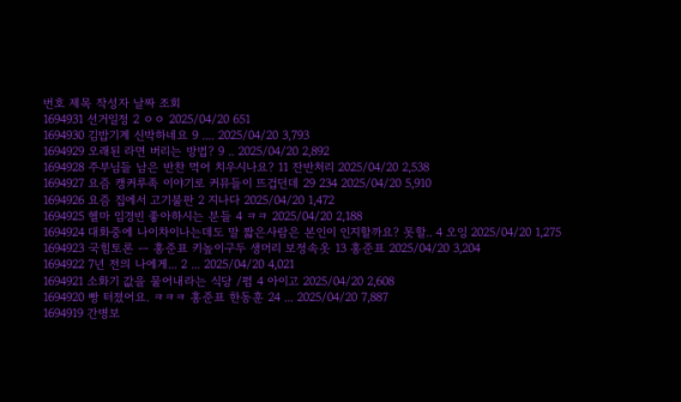번호 제목 작성자 날짜 조회
1694931 선거일정 2 ㅇㅇ 2025/04/20 651
1694930 김밥기계 신박하네요 9 .... 2025/04/20 3,793
1694929 오래된 라면 버리는 방법? 9 .. 2025/04/20 2,892
1694928 주부님들 남은 반찬 먹어 치우시나요? 11 잔반처리 2025/04/20 2,538
1694927 요즘 캥커루족 이야기로 커뮤들이 뜨겁던데 29 234 2025/04/20 5,910
1694926 요즘 집에서 고기불판 2 지나다 2025/04/20 1,472
1694925 헬마 임경빈 좋아하시는 분들 4 ㅋㅋ 2025/04/20 2,188
1694924 대화중에 나이차이나는데도 말 짧은사람은 본인이 인지할까요? 못할.. 4 오잉 2025/04/20 1,275
1694923 국힘토론 ㅡ 홍준표 키높이구두 생머리 보정속옷 13 홍준표 2025/04/20 3,204
1694922 7년 전의 나에게... 2 ... 2025/04/20 4,021
1694921 소화기 값을 물어내라는 식당 /펌 4 아이고 2025/04/20 2,608
1694920 빵 터졌어요. ㅋㅋㅋ 홍준표 한동훈 24 ... 2025/04/20 7,887
1694919 간병보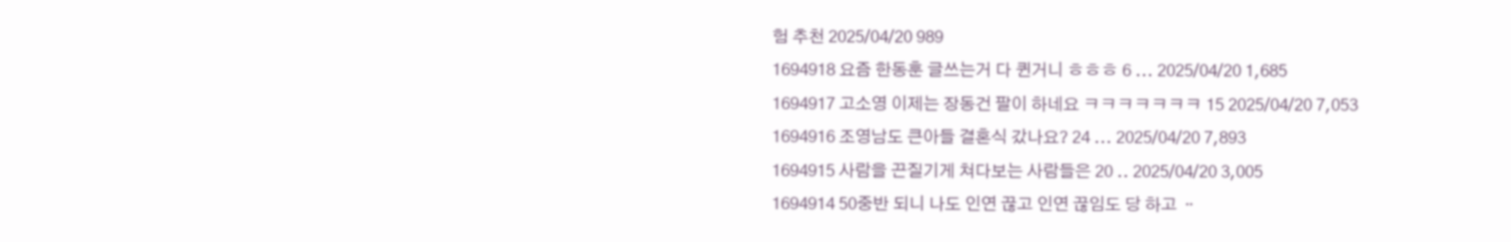험 추천 2025/04/20 989
1694918 요즘 한동훈 글쓰는거 다 퀸거니 ㅎㅎㅎ 6 ... 2025/04/20 1,685
1694917 고소영 이제는 장동건 팔이 하네요 ㅋㅋㅋㅋㅋㅋㅋ 15 2025/04/20 7,053
1694916 조영남도 큰아들 결혼식 갔나요? 24 ... 2025/04/20 7,893
1694915 사람을 끈질기게 쳐다보는 사람들은 20 .. 2025/04/20 3,005
1694914 50중반 되니 나도 인연 끊고 인연 끊임도 당 하고 ᆢ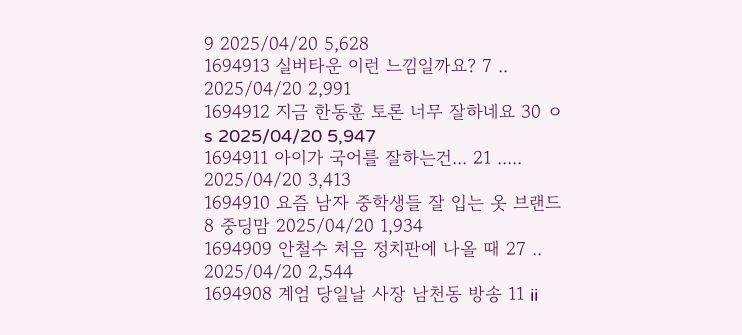9 2025/04/20 5,628
1694913 실버타운 이런 느낌일까요? 7 .. 2025/04/20 2,991
1694912 지금 한동훈 토론 너무 잘하네요 30 ㅇs 2025/04/20 5,947
1694911 아이가 국어를 잘하는건... 21 ..... 2025/04/20 3,413
1694910 요즘 남자 중학생들 잘 입는 옷 브랜드 8 중딩맘 2025/04/20 1,934
1694909 안철수 처음 정치판에 나올 때 27 .. 2025/04/20 2,544
1694908 계엄 당일날 사장 남천동 방송 11 ii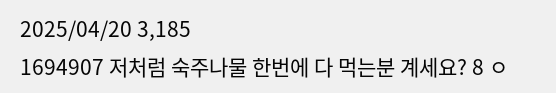2025/04/20 3,185
1694907 저처럼 숙주나물 한번에 다 먹는분 계세요? 8 ㅇ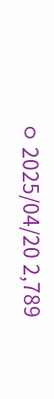ㅇ 2025/04/20 2,789